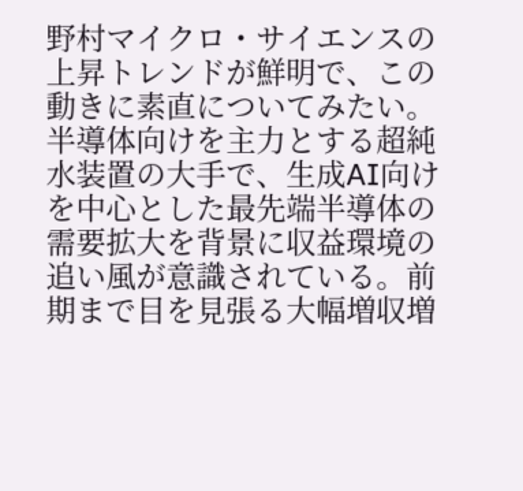野村マイクロ・サイエンスの上昇トレンドが鮮明で、この動きに素直についてみたい。半導体向けを主力とする超純水装置の大手で、生成AI向けを中心とした最先端半導体の需要拡大を背景に収益環境の追い風が意識されている。前期まで目を見張る大幅増収増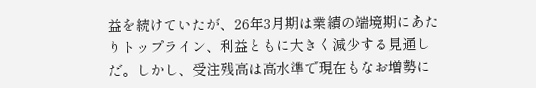益を続けていたが、26年3月期は業績の端境期にあたりトップライン、利益ともに大きく減少する見通しだ。しかし、受注残高は高水準で現在もなお増勢に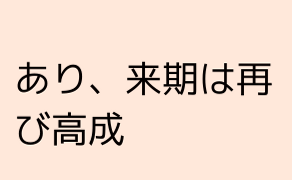あり、来期は再び高成